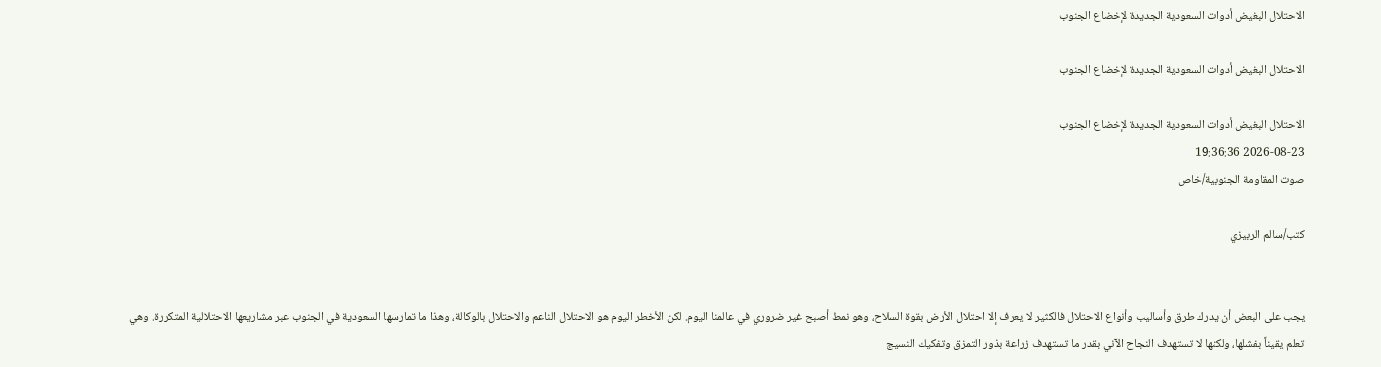الاحتلال البغيض أدوات السعودية الجديدة لإخضاع الجنوب

الاحتلال البغيض أدوات السعودية الجديدة لإخضاع الجنوب

الاحتلال البغيض أدوات السعودية الجديدة لإخضاع الجنوب
2026-08-23 19:36:36
صوت المقاومة الجنوبية/خاص

كتب/سالم الربيزي


يجب على البعض أن يدرك طرق وأساليب وأنواع الاحتلال فالكثير لا يعرف إلا احتلال الأرض بقوة السلاح، وهو نمط أصبح غير ضروري في عالمنا اليوم. لكن الأخطر اليوم هو الاحتلال الناعم والاحتلال بالوكالة، وهذا ما تمارسها السعودية في الجنوب عبر مشاريعها الاحتلالية المتكررة. وهي تعلم يقيناً بفشلها، ولكنها لا تستهدف النجاح الآني بقدر ما تستهدف زراعة بذور التمزق وتفكيك النسيج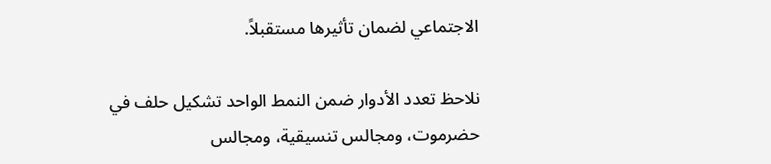الاجتماعي لضمان تأثيرها مستقبلاً.

نلاحظ تعدد الأدوار ضمن النمط الواحد تشكيل حلف في حضرموت، ومجالس تنسيقية، ومجالس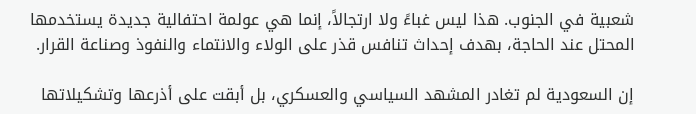شعبية في الجنوب. هذا ليس غباءً ولا ارتجالاً، إنما هي عولمة احتفالية جديدة يستخدمها المحتل عند الحاجة، بهدف إحداث تنافس قذر على الولاء والانتماء والنفوذ وصناعة القرار.

إن السعودية لم تغادر المشهد السياسي والعسكري، بل أبقت على أذرعها وتشكيلاتها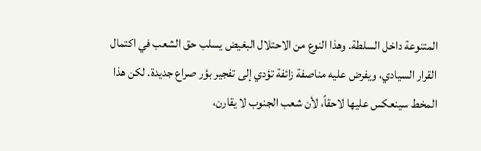المتنوعة داخل السلطة. وهذا النوع من الاحتلال البغيض يسلب حق الشعب في اكتمال القرار السيادي، ويفرض عليه مناصفة زائفة تؤدي إلى تفجير بؤر صراع جديدة. لكن هذا المخط سينعكس عليها لاحقاً، لأن شعب الجنوب لا يقارن،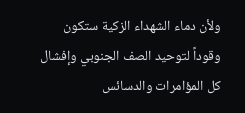ولأن دماء الشهداء الزكية ستكون وقوداً لتوحيد الصف الجنوبي وإفشال كل المؤامرات والدسائس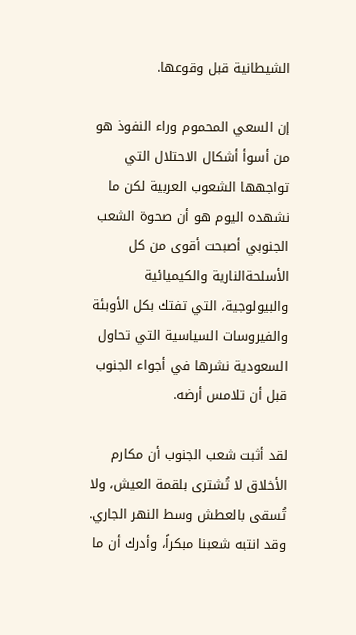الشيطانية قبل وقوعها.

إن السعي المحموم وراء النفوذ هو من أسوأ أشكال الاحتلال التي تواجهها الشعوب العربية لكن ما نشهده اليوم هو أن صحوة الشعب الجنوبي أصبحت أقوى من كل الأسلحةالنارية والكيميائية والبيولوجية، التي تفتك بكل الأوبئة والفيروسات السياسية التي تحاول السعودية نشرها في أجواء الجنوب قبل أن تلامس أرضه.

لقد أثبت شعب الجنوب أن مكارم الأخلاق لا تُشترى بلقمة العيش، ولا تُسقى بالعطش وسط النهر الجاري. وقد انتبه شعبنا مبكراً، وأدرك أن ما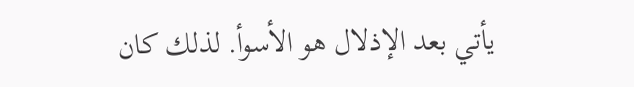يأتي بعد الإذلال هو الأسوأ. لذلك كان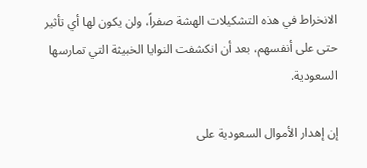الانخراط في هذه التشكيلات الهشة صفراً، ولن يكون لها أي تأثير حتى على أنفسهم، بعد أن انكشفت النوايا الخبيثة التي تمارسها السعودية.

إن إهدار الأموال السعودية على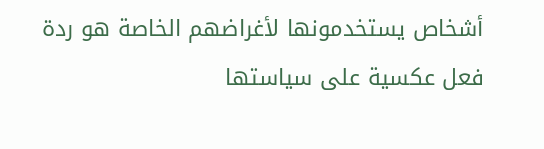أشخاص يستخدمونها لأغراضهم الخاصة هو ردة فعل عكسية على سياستها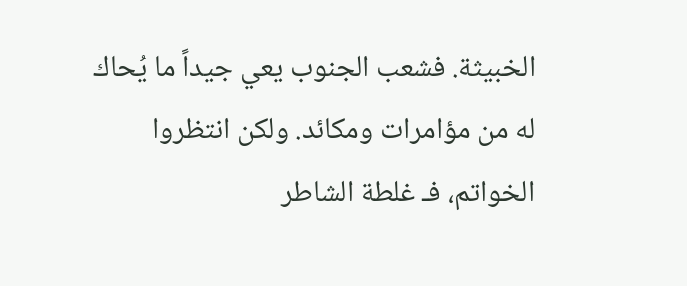الخبيثة. فشعب الجنوب يعي جيداً ما يُحاك له من مؤامرات ومكائد. ولكن انتظروا الخواتم، فـ غلطة الشاطر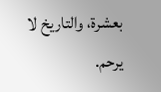بعشرة، والتاريخ لا يرحم.